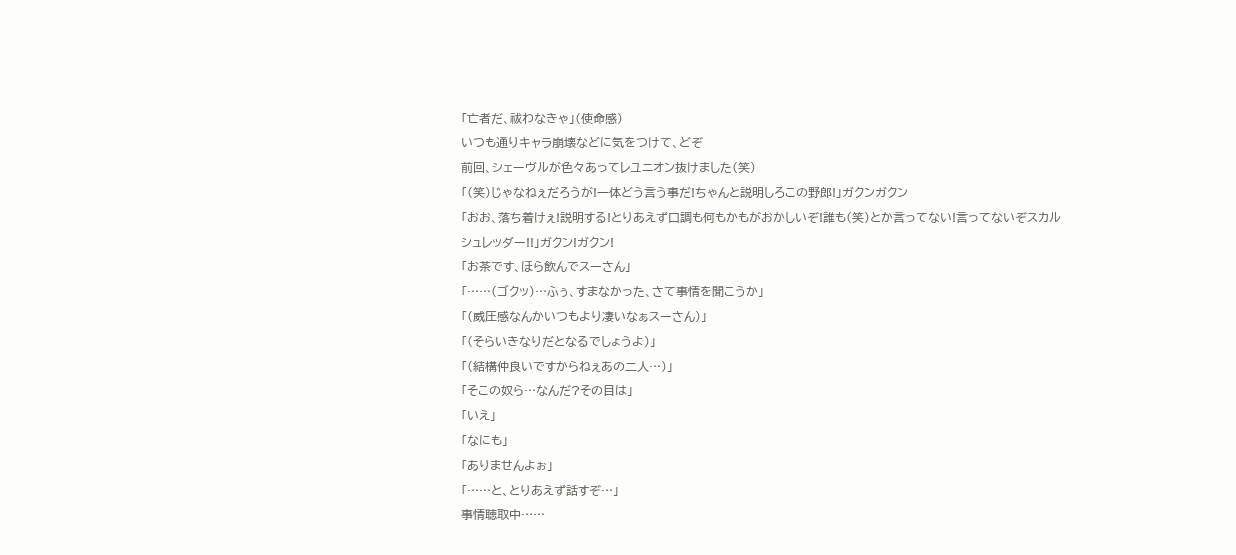「亡者だ、祓わなきゃ」(使命感)
いつも通りキャラ崩壊などに気をつけて、どぞ
前回、シェーヴルが色々あってレユニオン抜けました(笑)
「(笑)じゃなねぇだろうが!一体どう言う事だ!ちゃんと説明しろこの野郎!」ガクンガクン
「おお、落ち着けぇ!説明する!とりあえず口調も何もかもがおかしいぞ!誰も(笑)とか言ってない!言ってないぞスカルシュレッダー!!」ガクン!ガクン!
「お茶です、ほら飲んでスーさん」
「……(ゴクッ)…ふぅ、すまなかった、さて事情を聞こうか」
「(威圧感なんかいつもより凄いなぁスーさん)」
「(そらいきなりだとなるでしょうよ)」
「(結構仲良いですからねぇあの二人…)」
「そこの奴ら…なんだ?その目は」
「いえ」
「なにも」
「ありませんよぉ」
「……と、とりあえず話すぞ…」
事情聴取中……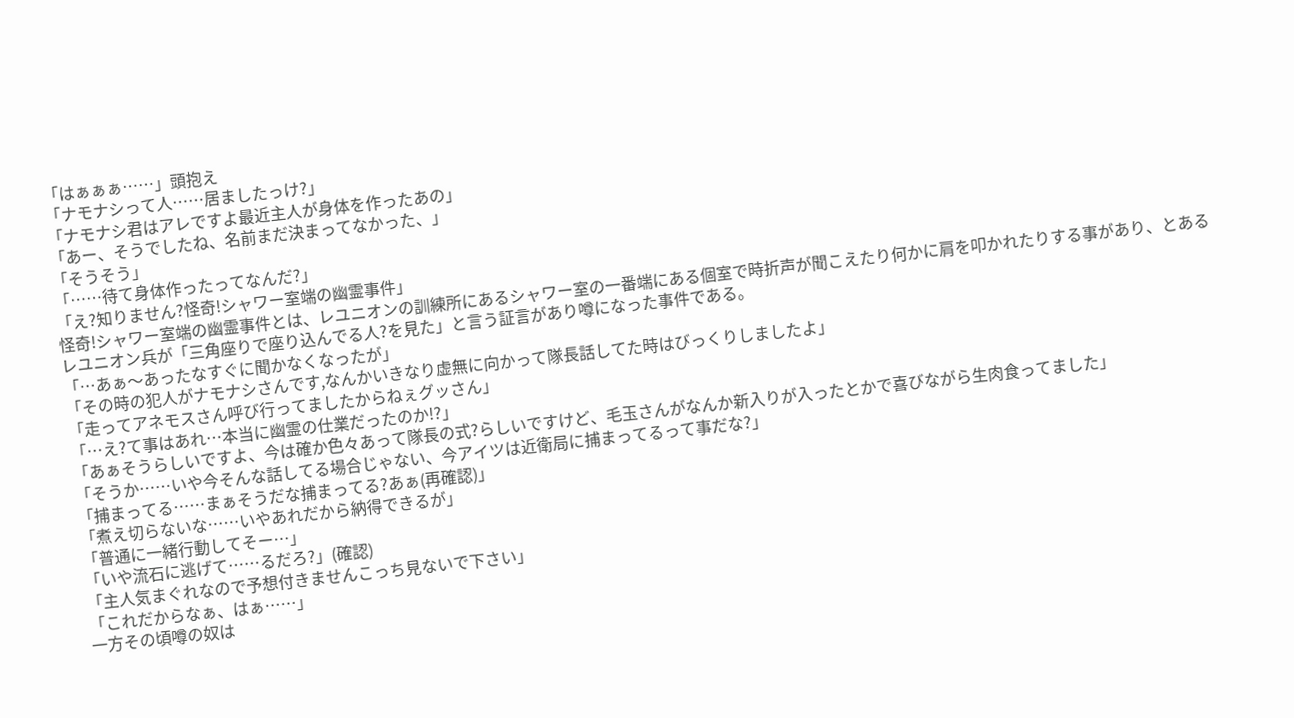「はぁぁぁ……」頭抱え
「ナモナシって人……居ましたっけ?」
「ナモナシ君はアレですよ最近主人が身体を作ったあの」
「あー、そうでしたね、名前まだ決まってなかった、」
「そうそう」
「……待て身体作ったってなんだ?」
「え?知りません?怪奇!シャワー室端の幽霊事件」
怪奇!シャワー室端の幽霊事件とは、レユニオンの訓練所にあるシャワー室の一番端にある個室で時折声が聞こえたり何かに肩を叩かれたりする事があり、とあるレユニオン兵が「三角座りで座り込んでる人?を見た」と言う証言があり噂になった事件である。
「…あぁ〜あったなすぐに聞かなくなったが」
「その時の犯人がナモナシさんです,なんかいきなり虚無に向かって隊長話してた時はびっくりしましたよ」
「走ってアネモスさん呼び行ってましたからねぇグッさん」
「…え?て事はあれ…本当に幽霊の仕業だったのか!?」
「あぁそうらしいですよ、今は確か色々あって隊長の式?らしいですけど、毛玉さんがなんか新入りが入ったとかで喜びながら生肉食ってました」
「そうか……いや今そんな話してる場合じゃない、今アイツは近衛局に捕まってるって事だな?」
「捕まってる……まぁそうだな捕まってる?あぁ(再確認)」
「煮え切らないな……いやあれだから納得できるが」
「普通に一緒行動してそー…」
「いや流石に逃げて……るだろ?」(確認)
「主人気まぐれなので予想付きませんこっち見ないで下さい」
「これだからなぁ、はぁ……」
一方その頃噂の奴は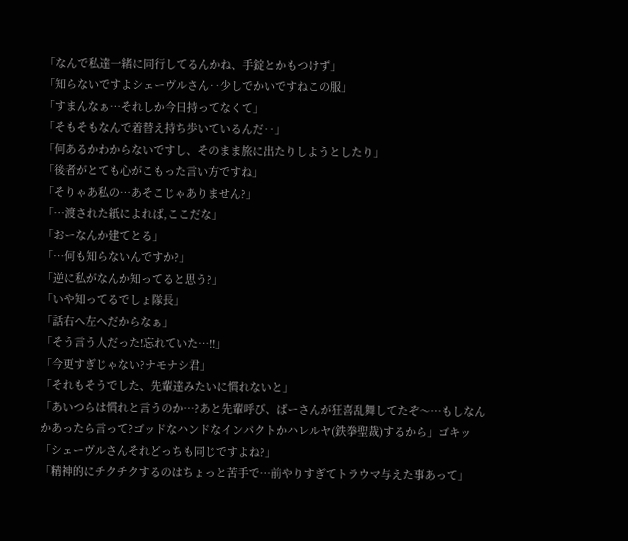「なんで私達一緒に同行してるんかね、手錠とかもつけず」
「知らないですよシェーヴルさん‥少しでかいですねこの服」
「すまんなぁ…それしか今日持ってなくて」
「そもそもなんで着替え持ち歩いているんだ‥」
「何あるかわからないですし、そのまま旅に出たりしようとしたり」
「後者がとても心がこもった言い方ですね」
「そりゃあ私の…あそこじゃありません?」
「…渡された紙によれば,ここだな」
「おーなんか建てとる」
「…何も知らないんですか?」
「逆に私がなんか知ってると思う?」
「いや知ってるでしょ隊長」
「話右へ左へだからなぁ」
「そう言う人だった!忘れていた…!!」
「今更すぎじゃない?ナモナシ君」
「それもそうでした、先輩達みたいに慣れないと」
「あいつらは慣れと言うのか…?あと先輩呼び、ばーさんが狂喜乱舞してたぞ〜…もしなんかあったら言って?ゴッドなハンドなインパクトかハレルヤ(鉄拳聖裁)するから」ゴキッ
「シェーヴルさんそれどっちも同じですよね?」
「精神的にチクチクするのはちょっと苦手で…前やりすぎてトラウマ与えた事あって」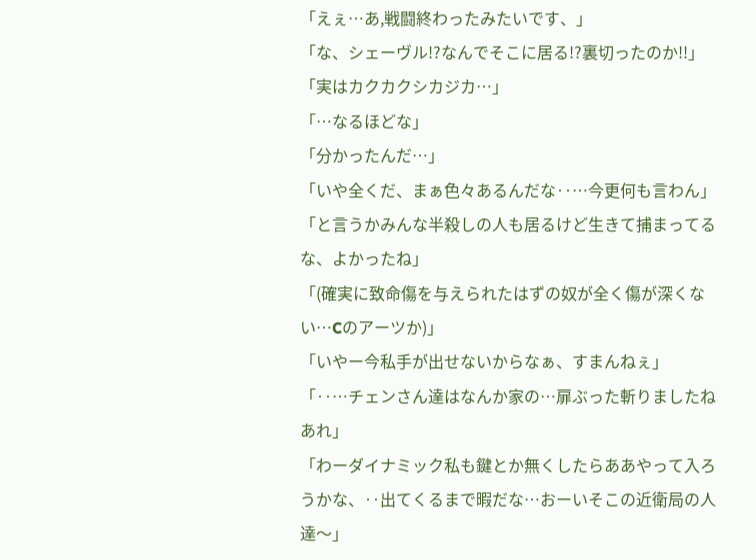「えぇ…あ,戦闘終わったみたいです、」
「な、シェーヴル!?なんでそこに居る!?裏切ったのか!!」
「実はカクカクシカジカ…」
「…なるほどな」
「分かったんだ…」
「いや全くだ、まぁ色々あるんだな‥…今更何も言わん」
「と言うかみんな半殺しの人も居るけど生きて捕まってるな、よかったね」
「(確実に致命傷を与えられたはずの奴が全く傷が深くない…Cのアーツか)」
「いやー今私手が出せないからなぁ、すまんねぇ」
「‥…チェンさん達はなんか家の…扉ぶった斬りましたねあれ」
「わーダイナミック私も鍵とか無くしたらああやって入ろうかな、‥出てくるまで暇だな…おーいそこの近衛局の人達〜」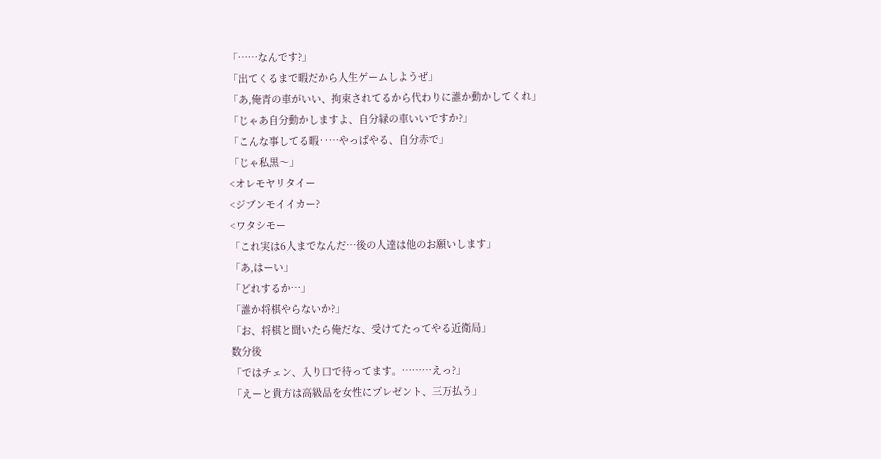「……なんです?」
「出てくるまで暇だから人生ゲームしようぜ」
「あ,俺青の車がいい、拘束されてるから代わりに誰か動かしてくれ」
「じゃあ自分動かしますよ、自分緑の車いいですか?」
「こんな事してる暇‥…やっぱやる、自分赤で」
「じゃ私黒〜」
<オレモヤリタイー
<ジブンモイイカー?
<ワタシモー
「これ実は6人までなんだ…後の人達は他のお願いします」
「あ,はーい」
「どれするか…」
「誰か将棋やらないか?」
「お、将棋と聞いたら俺だな、受けてたってやる近衛局」
数分後
「ではチェン、入り口で待ってます。………えっ?」
「えーと貴方は高級品を女性にプレゼント、三万払う」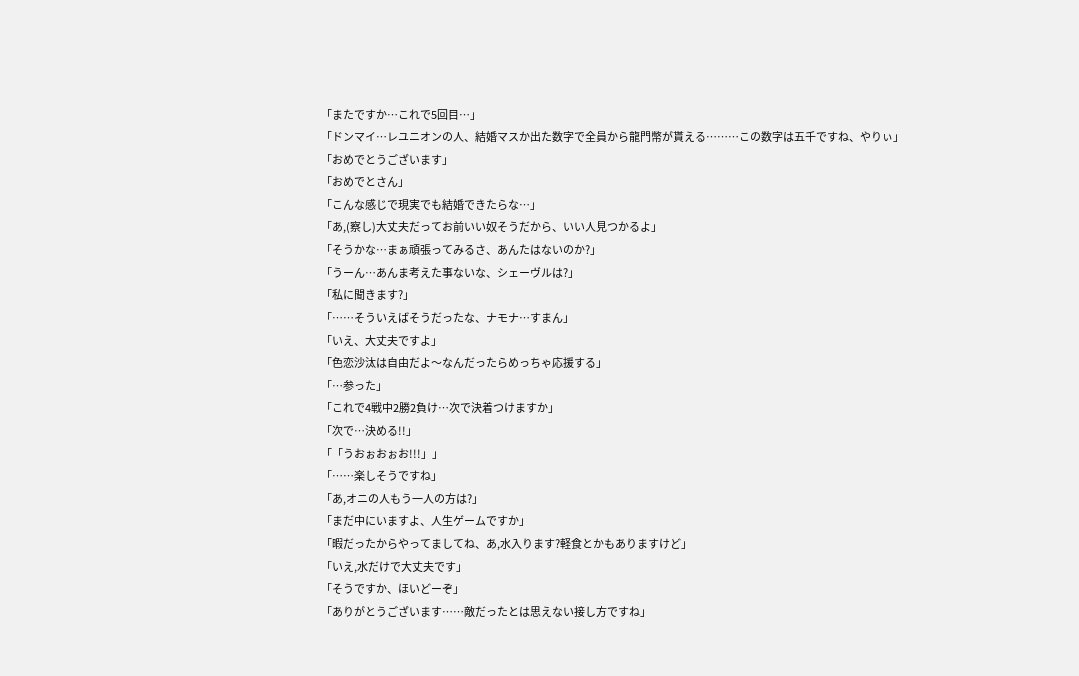「またですか…これで5回目…」
「ドンマイ…レユニオンの人、結婚マスか出た数字で全員から龍門幣が貰える………この数字は五千ですね、やりぃ」
「おめでとうございます」
「おめでとさん」
「こんな感じで現実でも結婚できたらな…」
「あ,(察し)大丈夫だってお前いい奴そうだから、いい人見つかるよ」
「そうかな…まぁ頑張ってみるさ、あんたはないのか?」
「うーん…あんま考えた事ないな、シェーヴルは?」
「私に聞きます?」
「……そういえばそうだったな、ナモナ…すまん」
「いえ、大丈夫ですよ」
「色恋沙汰は自由だよ〜なんだったらめっちゃ応援する」
「…参った」
「これで4戦中2勝2負け…次で決着つけますか」
「次で…決める!!」
「「うおぉおぉお!!!」」
「……楽しそうですね」
「あ,オニの人もう一人の方は?」
「まだ中にいますよ、人生ゲームですか」
「暇だったからやってましてね、あ,水入ります?軽食とかもありますけど」
「いえ,水だけで大丈夫です」
「そうですか、ほいどーぞ」
「ありがとうございます……敵だったとは思えない接し方ですね」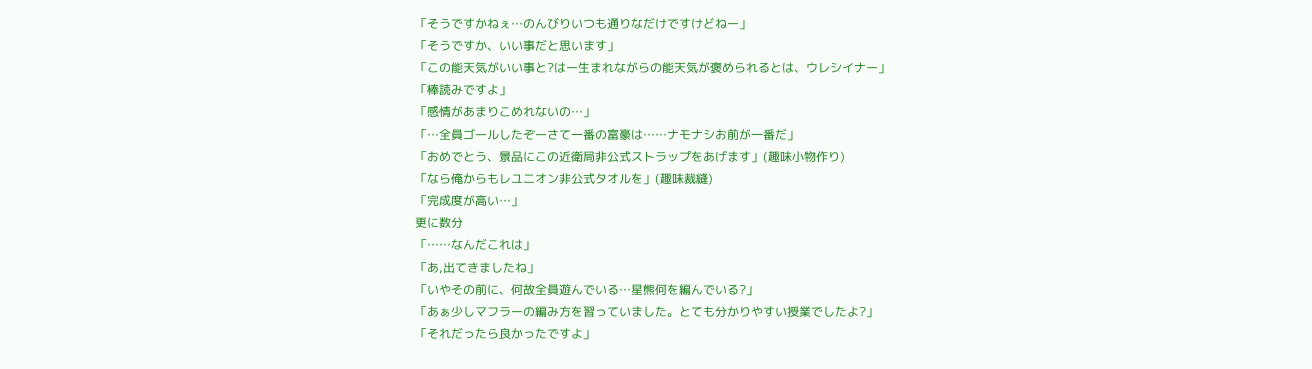「そうですかねぇ…のんびりいつも通りなだけですけどねー」
「そうですか、いい事だと思います」
「この能天気がいい事と?はー生まれながらの能天気が褒められるとは、ウレシイナー」
「棒読みですよ」
「感情があまりこめれないの…」
「…全員ゴールしたぞーさて一番の富豪は……ナモナシお前が一番だ」
「おめでとう、景品にこの近衛局非公式ストラップをあげます」(趣味小物作り)
「なら俺からもレユニオン非公式タオルを」(趣味裁縫)
「完成度が高い…」
更に数分
「……なんだこれは」
「あ,出てきましたね」
「いやその前に、何故全員遊んでいる…星熊何を編んでいる?」
「あぁ少しマフラーの編み方を習っていました。とても分かりやすい授業でしたよ?」
「それだったら良かったですよ」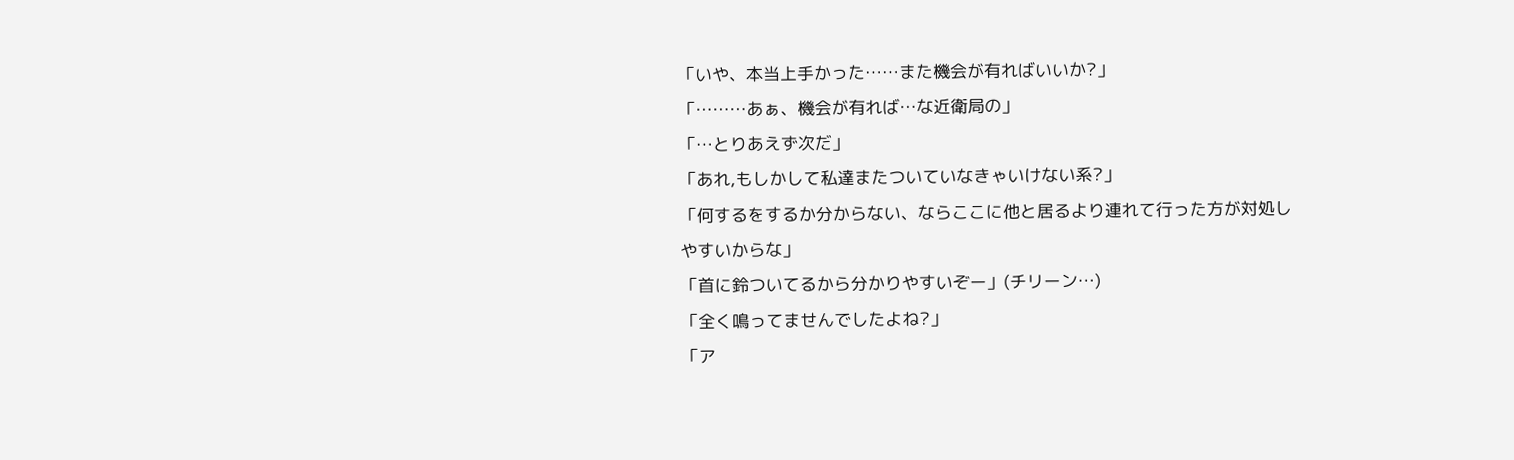「いや、本当上手かった……また機会が有ればいいか?」
「………あぁ、機会が有れば…な近衛局の」
「…とりあえず次だ」
「あれ,もしかして私達またついていなきゃいけない系?」
「何するをするか分からない、ならここに他と居るより連れて行った方が対処しやすいからな」
「首に鈴ついてるから分かりやすいぞー」(チリーン…)
「全く鳴ってませんでしたよね?」
「ア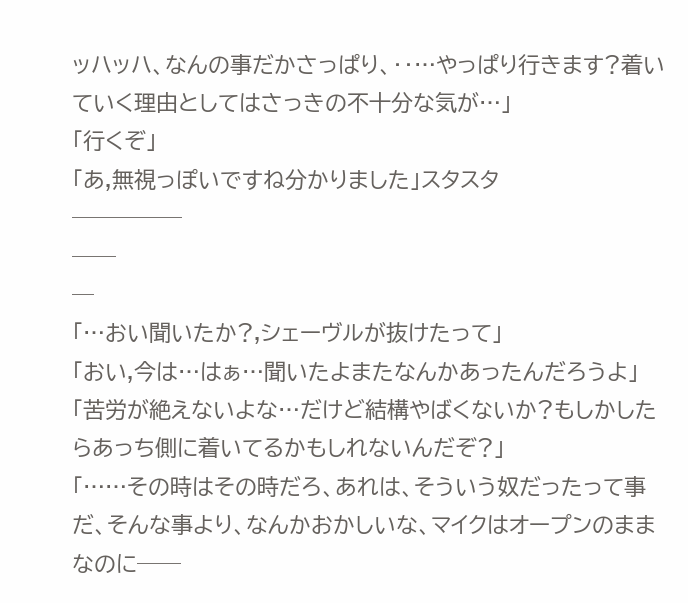ッハッハ、なんの事だかさっぱり、‥…やっぱり行きます?着いていく理由としてはさっきの不十分な気が…」
「行くぞ」
「あ,無視っぽいですね分かりました」スタスタ
─────
──
─
「…おい聞いたか?,シェーヴルが抜けたって」
「おい,今は…はぁ…聞いたよまたなんかあったんだろうよ」
「苦労が絶えないよな…だけど結構やばくないか?もしかしたらあっち側に着いてるかもしれないんだぞ?」
「……その時はその時だろ、あれは、そういう奴だったって事だ、そんな事より、なんかおかしいな、マイクはオープンのままなのに──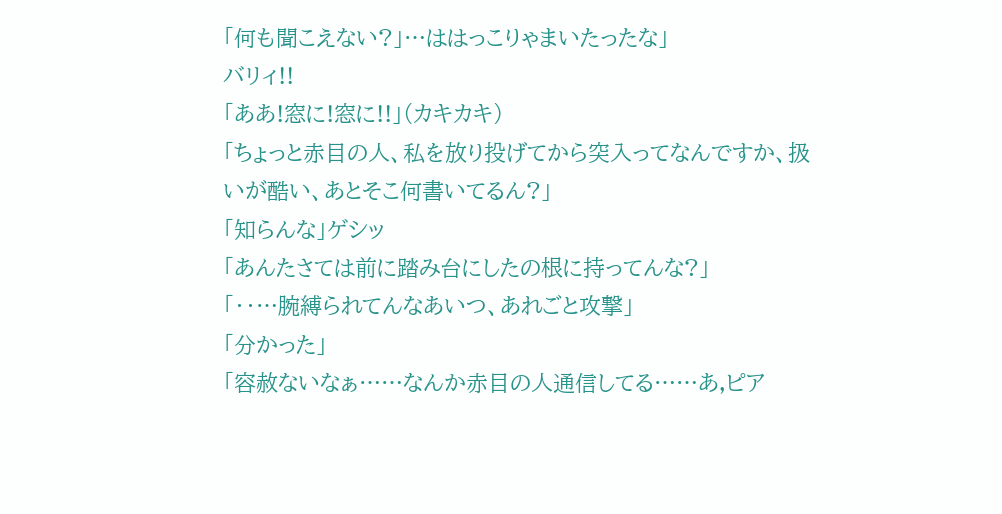「何も聞こえない?」…ははっこりゃまいたったな」
バリィ!!
「ああ!窓に!窓に!!」(カキカキ)
「ちょっと赤目の人、私を放り投げてから突入ってなんですか、扱いが酷い、あとそこ何書いてるん?」
「知らんな」ゲシッ
「あんたさては前に踏み台にしたの根に持ってんな?」
「‥…腕縛られてんなあいつ、あれごと攻撃」
「分かった」
「容赦ないなぁ……なんか赤目の人通信してる……あ,ピア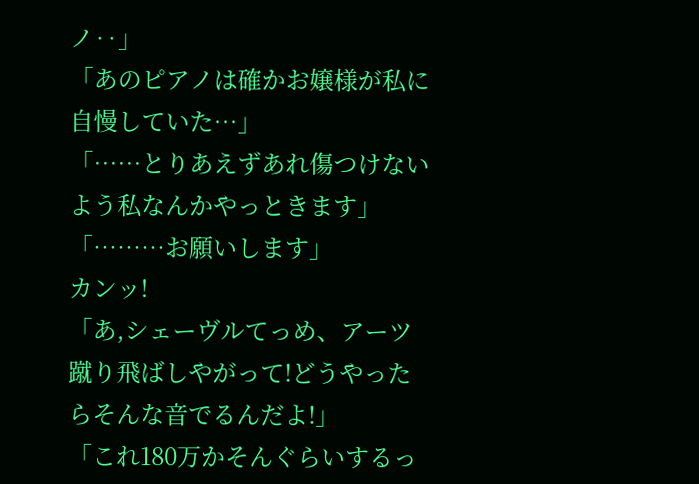ノ‥」
「あのピアノは確かお嬢様が私に自慢していた…」
「……とりあえずあれ傷つけないよう私なんかやっときます」
「………お願いします」
カンッ!
「あ,シェーヴルてっめ、アーツ蹴り飛ばしやがって!どうやったらそんな音でるんだよ!」
「これ180万かそんぐらいするっ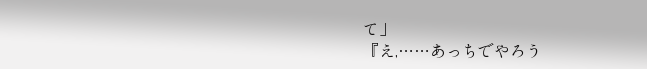て」
『え,……あっちでやろう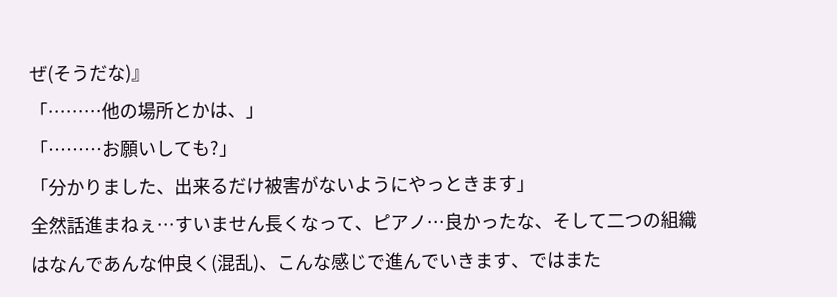ぜ(そうだな)』
「………他の場所とかは、」
「………お願いしても?」
「分かりました、出来るだけ被害がないようにやっときます」
全然話進まねぇ…すいません長くなって、ピアノ…良かったな、そして二つの組織はなんであんな仲良く(混乱)、こんな感じで進んでいきます、ではまた